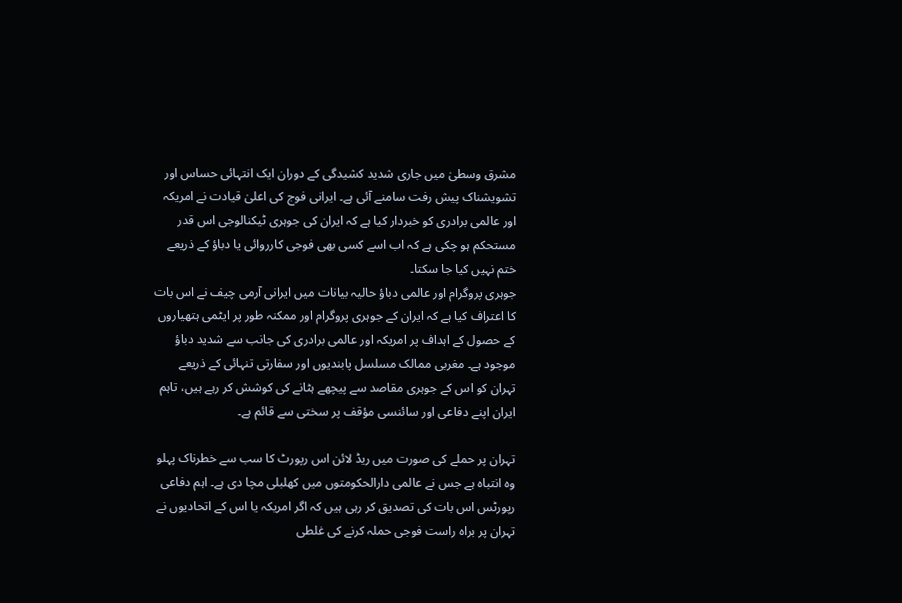مشرق وسطیٰ میں جاری شدید کشیدگی کے دوران ایک انتہائی حساس اور تشویشناک پیش رفت سامنے آئی ہے۔ ایرانی فوج کی اعلیٰ قیادت نے امریکہ اور عالمی برادری کو خبردار کیا ہے کہ ایران کی جوہری ٹیکنالوجی اس قدر مستحکم ہو چکی ہے کہ اب اسے کسی بھی فوجی کارروائی یا دباؤ کے ذریعے ختم نہیں کیا جا سکتا۔
جوہری پروگرام اور عالمی دباؤ حالیہ بیانات میں ایرانی آرمی چیف نے اس بات کا اعتراف کیا ہے کہ ایران کے جوہری پروگرام اور ممکنہ طور پر ایٹمی ہتھیاروں کے حصول کے اہداف پر امریکہ اور عالمی برادری کی جانب سے شدید دباؤ موجود ہے۔ مغربی ممالک مسلسل پابندیوں اور سفارتی تنہائی کے ذریعے تہران کو اس کے جوہری مقاصد سے پیچھے ہٹانے کی کوشش کر رہے ہیں، تاہم ایران اپنے دفاعی اور سائنسی مؤقف پر سختی سے قائم ہے۔

تہران پر حملے کی صورت میں ریڈ لائن اس رپورٹ کا سب سے خطرناک پہلو وہ انتباہ ہے جس نے عالمی دارالحکومتوں میں کھلبلی مچا دی ہے۔ اہم دفاعی رپورٹس اس بات کی تصدیق کر رہی ہیں کہ اگر امریکہ یا اس کے اتحادیوں نے تہران پر براہ راست فوجی حملہ کرنے کی غلطی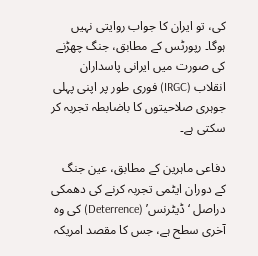کی، تو ایران کا جواب روایتی نہیں ہوگا۔ رپورٹس کے مطابق، جنگ چھڑنے کی صورت میں ایرانی پاسداران انقلاب (IRGC) فوری طور پر اپنی پہلی جوہری صلاحیتوں کا باضابطہ تجربہ کر سکتی ہے۔

دفاعی ماہرین کے مطابق، عین جنگ کے دوران ایٹمی تجربہ کرنے کی دھمکی دراصل ‘ڈیٹرنس’ (Deterrence) کی وہ آخری سطح ہے، جس کا مقصد امریکہ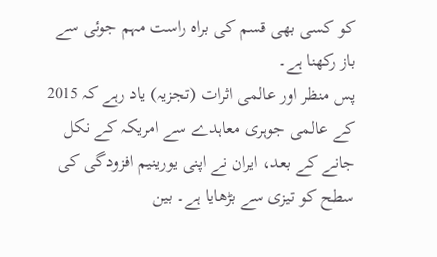کو کسی بھی قسم کی براہ راست مہم جوئی سے باز رکھنا ہے۔
پس منظر اور عالمی اثرات (تجزیہ) یاد رہے کہ 2015 کے عالمی جوہری معاہدے سے امریکہ کے نکل جانے کے بعد، ایران نے اپنی یورینیم افزودگی کی سطح کو تیزی سے بڑھایا ہے۔ بین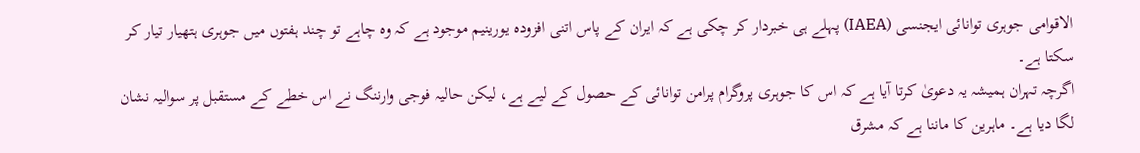الاقوامی جوہری توانائی ایجنسی (IAEA) پہلے ہی خبردار کر چکی ہے کہ ایران کے پاس اتنی افزودہ یورینیم موجود ہے کہ وہ چاہے تو چند ہفتوں میں جوہری ہتھیار تیار کر سکتا ہے۔
اگرچہ تہران ہمیشہ یہ دعویٰ کرتا آیا ہے کہ اس کا جوہری پروگرام پرامن توانائی کے حصول کے لیے ہے، لیکن حالیہ فوجی وارننگ نے اس خطے کے مستقبل پر سوالیہ نشان لگا دیا ہے۔ ماہرین کا ماننا ہے کہ مشرق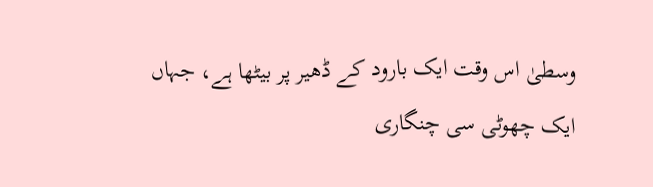وسطیٰ اس وقت ایک بارود کے ڈھیر پر بیٹھا ہے، جہاں ایک چھوٹی سی چنگاری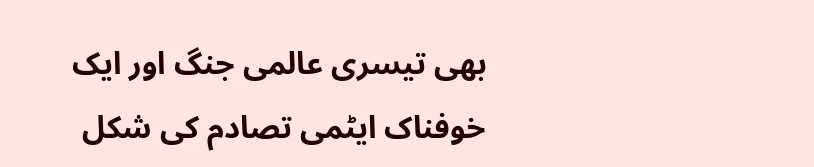بھی تیسری عالمی جنگ اور ایک خوفناک ایٹمی تصادم کی شکل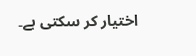اختیار کر سکتی ہے۔